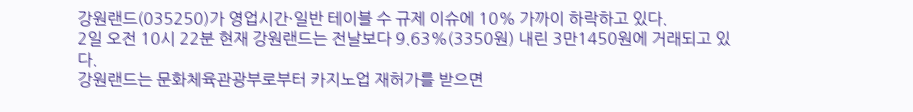강원랜드(035250)가 영업시간·일반 테이블 수 규제 이슈에 10% 가까이 하락하고 있다.
2일 오전 10시 22분 현재 강원랜드는 전날보다 9.63%(3350원) 내린 3만1450원에 거래되고 있다.
강원랜드는 문화체육관광부로부터 카지노업 재허가를 받으면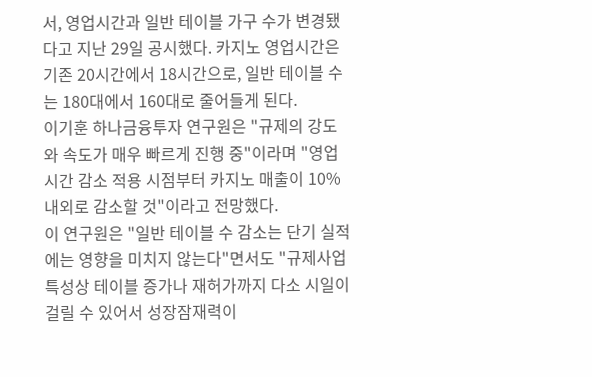서, 영업시간과 일반 테이블 가구 수가 변경됐다고 지난 29일 공시했다. 카지노 영업시간은 기존 20시간에서 18시간으로, 일반 테이블 수는 180대에서 160대로 줄어들게 된다.
이기훈 하나금융투자 연구원은 "규제의 강도와 속도가 매우 빠르게 진행 중"이라며 "영업시간 감소 적용 시점부터 카지노 매출이 10% 내외로 감소할 것"이라고 전망했다.
이 연구원은 "일반 테이블 수 감소는 단기 실적에는 영향을 미치지 않는다"면서도 "규제사업 특성상 테이블 증가나 재허가까지 다소 시일이 걸릴 수 있어서 성장잠재력이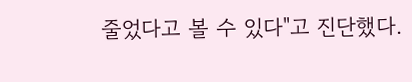줄었다고 볼 수 있다"고 진단했다.